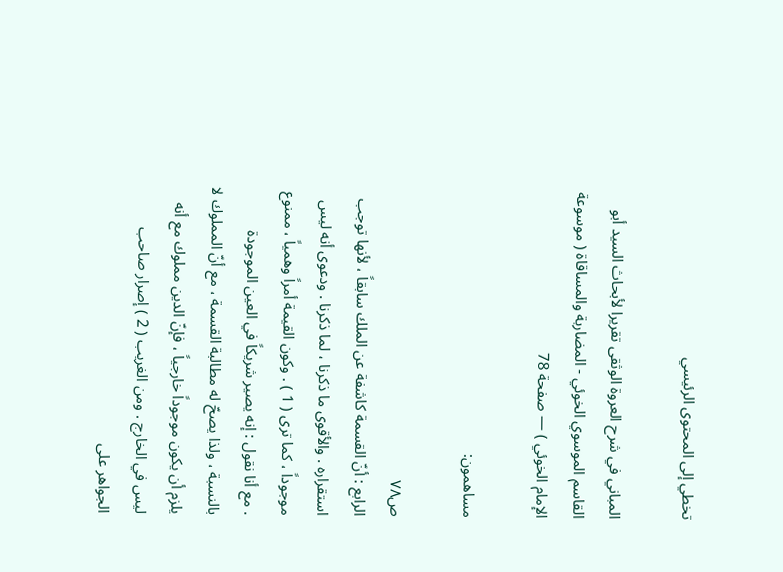تخطي إلى المحتوى الرئيسي

المباني في شرح العروة الوثقى تقريرا لأبحاث السيد أبو القاسم الموسوي الخوئي - المضاربة والمساقاة ( موسوعة الإمام الخوئي ) — صفحة 78

مساهمون:

ص٧٨
الرابع : أنّ القسمة كاشفة عن الملك سابقاً ، لأنها توجب استقراره . والأقوى ما ذكرنا ، لما ذكرنا . ودعوى أنه ليس موجوداً ، كما ترى ( 1 ) . وكون القيمة أمراً وهمياً ، ممنوع . مع أنا نقول : إنه يصير شريكاً في العين الموجودة بالنسبة ، ولذا يصحّ له مطالبة القسمة ، مع أنّ المملوك لا يلزم أن يكون موجوداً خارجياً ، فإنّ الدين مملوك مع أنه ليس في الخارج . ومن الغريب ( 2 ) إصرار صاحب الجواهر على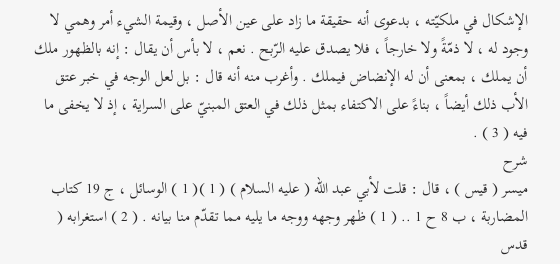الإشكال في ملكيّته ، بدعوى أنه حقيقة ما زاد على عين الأصل ، وقيمة الشيء أمر وهمي لا وجود له ، لا ذمّةً ولا خارجاً ، فلا يصدق عليه الرّبح . نعم ، لا بأس أن يقال : إنه بالظهور ملك أن يملك ، بمعنى أن له الإنضاض فيملك . وأغرب منه أنه قال : بل لعل الوجه في خبر عتق الأب ذلك أيضاً ، بناءً على الاكتفاء بمثل ذلك في العتق المبنيّ على السراية ، إذ لا يخفى ما فيه ( 3 ) .
شرح
ميسر ( قيس ) ، قال : قلت لأبي عبد الله ( عليه السلام ) ( 1 )( 1 ) الوسائل ، ج 19 كتاب المضاربة ، ب 8 ح 1 .. ( 1 ) ظهر وجهه ووجه ما يليه مما تقدّم منا بيانه . ( 2 ) استغرابه ( قدس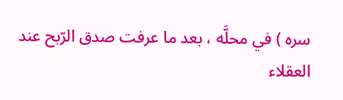سره ) في محلَّه ، بعد ما عرفت صدق الرّبح عند العقلاء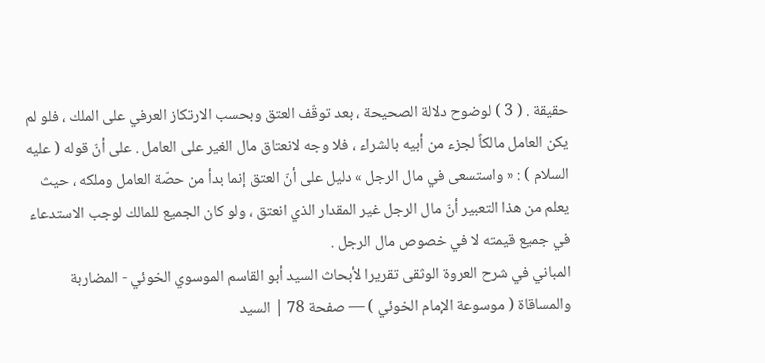حقيقة . ( 3 ) لوضوح دلالة الصحيحة ، بعد توقّف العتق وبحسب الارتكاز العرفي على الملك ، فلو لم يكن العامل مالكاً لجزء من أبيه بالشراء ، فلا وجه لانعتاق مال الغير على العامل . على أنّ قوله ( عليه السلام ) : « واستسعى في مال الرجل » دليل على أنّ العتق إنما بدأ من حصّة العامل وملكه ، حيث يعلم من هذا التعبير أنّ مال الرجل غير المقدار الذي انعتق ، ولو كان الجميع للمالك لوجب الاستدعاء في جميع قيمته لا في خصوص مال الرجل .
المباني في شرح العروة الوثقى تقريرا لأبحاث السيد أبو القاسم الموسوي الخوئي - المضاربة والمساقاة ( موسوعة الإمام الخوئي ) — صفحة 78 | السيد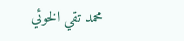محمد تقي الخوئي